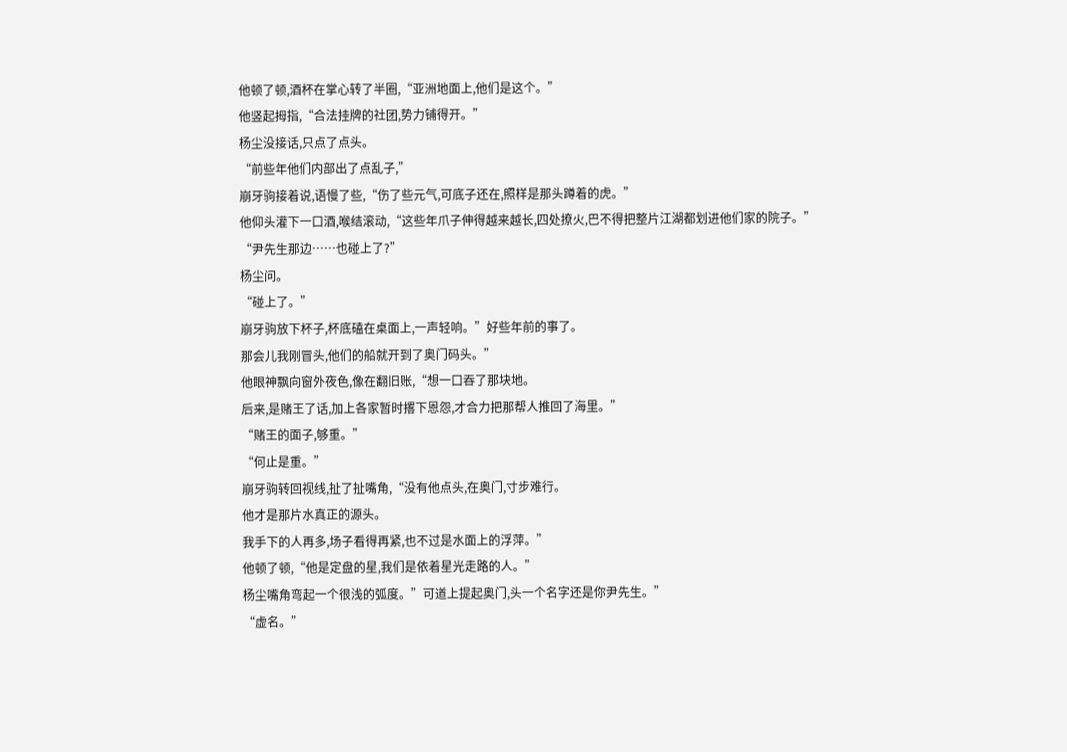他顿了顿,酒杯在掌心转了半圈,“亚洲地面上,他们是这个。”
他竖起拇指,“合法挂牌的社团,势力铺得开。”
杨尘没接话,只点了点头。
“前些年他们内部出了点乱子,”
崩牙驹接着说,语慢了些,“伤了些元气,可底子还在,照样是那头蹲着的虎。”
他仰头灌下一口酒,喉结滚动,“这些年爪子伸得越来越长,四处撩火,巴不得把整片江湖都划进他们家的院子。”
“尹先生那边……也碰上了?”
杨尘问。
“碰上了。”
崩牙驹放下杯子,杯底磕在桌面上,一声轻响。”好些年前的事了。
那会儿我刚冒头,他们的船就开到了奥门码头。”
他眼神飘向窗外夜色,像在翻旧账,“想一口吞了那块地。
后来,是赌王了话,加上各家暂时撂下恩怨,才合力把那帮人推回了海里。”
“赌王的面子,够重。”
“何止是重。”
崩牙驹转回视线,扯了扯嘴角,“没有他点头,在奥门,寸步难行。
他才是那片水真正的源头。
我手下的人再多,场子看得再紧,也不过是水面上的浮萍。”
他顿了顿,“他是定盘的星,我们是依着星光走路的人。”
杨尘嘴角弯起一个很浅的弧度。”可道上提起奥门,头一个名字还是你尹先生。”
“虚名。”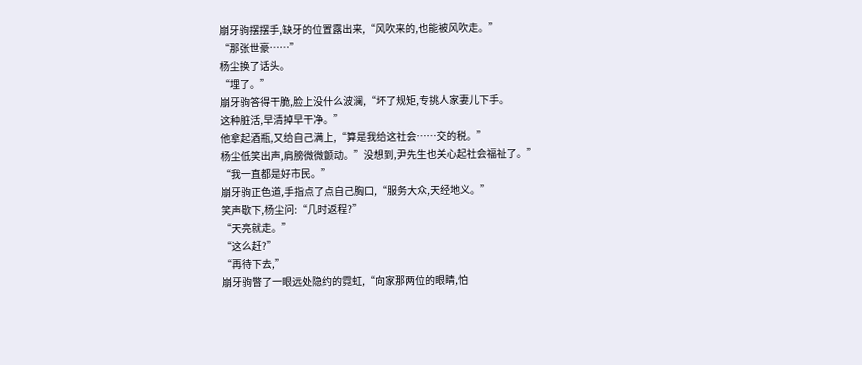崩牙驹摆摆手,缺牙的位置露出来,“风吹来的,也能被风吹走。”
“那张世豪……”
杨尘换了话头。
“埋了。”
崩牙驹答得干脆,脸上没什么波澜,“坏了规矩,专挑人家妻儿下手。
这种脏活,早清掉早干净。”
他拿起酒瓶,又给自己满上,“算是我给这社会……交的税。”
杨尘低笑出声,肩膀微微颤动。”没想到,尹先生也关心起社会福祉了。”
“我一直都是好市民。”
崩牙驹正色道,手指点了点自己胸口,“服务大众,天经地义。”
笑声歇下,杨尘问:“几时返程?”
“天亮就走。”
“这么赶?”
“再待下去,”
崩牙驹瞥了一眼远处隐约的霓虹,“向家那两位的眼睛,怕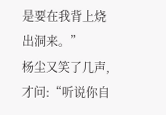是要在我背上烧出洞来。”
杨尘又笑了几声,才问:“听说你自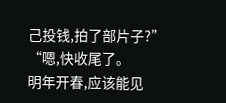己投钱,拍了部片子?”
“嗯,快收尾了。
明年开春,应该能见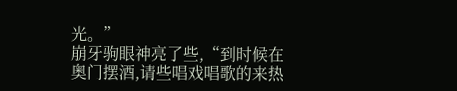光。”
崩牙驹眼神亮了些,“到时候在奥门摆酒,请些唱戏唱歌的来热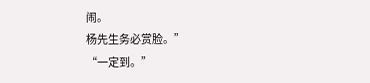闹。
杨先生务必赏脸。”
“一定到。”